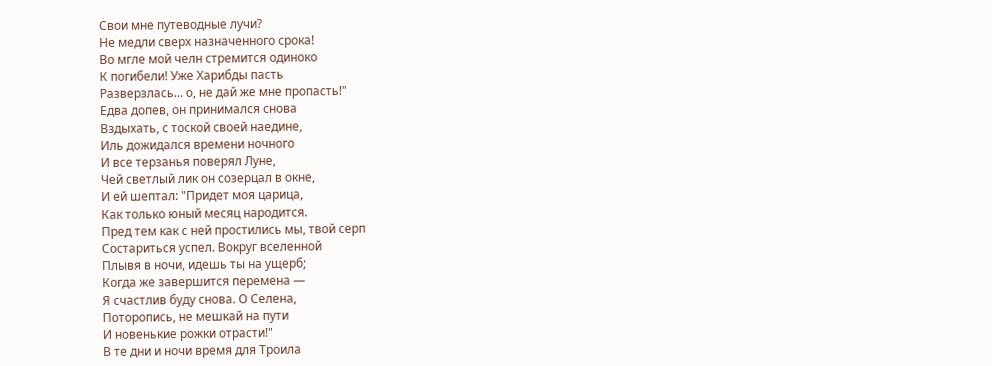Свои мне путеводные лучи?
Не медли сверх назначенного срока!
Во мгле мой челн стремится одиноко
К погибели! Уже Харибды пасть
Разверзлась... о, не дай же мне пропасть!"
Едва допев, он принимался снова
Вздыхать, с тоской своей наедине,
Иль дожидался времени ночного
И все терзанья поверял Луне,
Чей светлый лик он созерцал в окне,
И ей шептал: "Придет моя царица,
Как только юный месяц народится.
Пред тем как с ней простились мы, твой серп
Состариться успел. Вокруг вселенной
Плывя в ночи, идешь ты на ущерб;
Когда же завершится перемена —
Я счастлив буду снова. О Селена,
Поторопись, не мешкай на пути
И новенькие рожки отрасти!"
В те дни и ночи время для Троила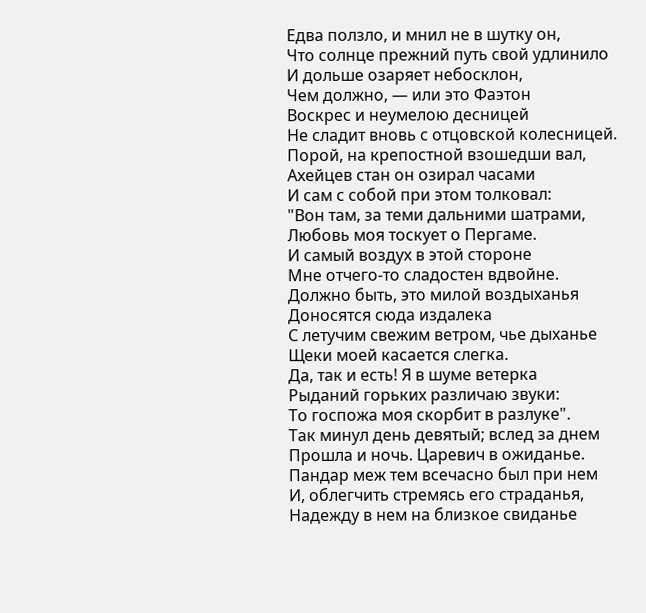Едва ползло, и мнил не в шутку он,
Что солнце прежний путь свой удлинило
И дольше озаряет небосклон,
Чем должно, — или это Фаэтон
Воскрес и неумелою десницей
Не сладит вновь с отцовской колесницей.
Порой, на крепостной взошедши вал,
Ахейцев стан он озирал часами
И сам с собой при этом толковал:
"Вон там, за теми дальними шатрами,
Любовь моя тоскует о Пергаме.
И самый воздух в этой стороне
Мне отчего-то сладостен вдвойне.
Должно быть, это милой воздыханья
Доносятся сюда издалека
С летучим свежим ветром, чье дыханье
Щеки моей касается слегка.
Да, так и есть! Я в шуме ветерка
Рыданий горьких различаю звуки:
То госпожа моя скорбит в разлуке".
Так минул день девятый; вслед за днем
Прошла и ночь. Царевич в ожиданье.
Пандар меж тем всечасно был при нем
И, облегчить стремясь его страданья,
Надежду в нем на близкое свиданье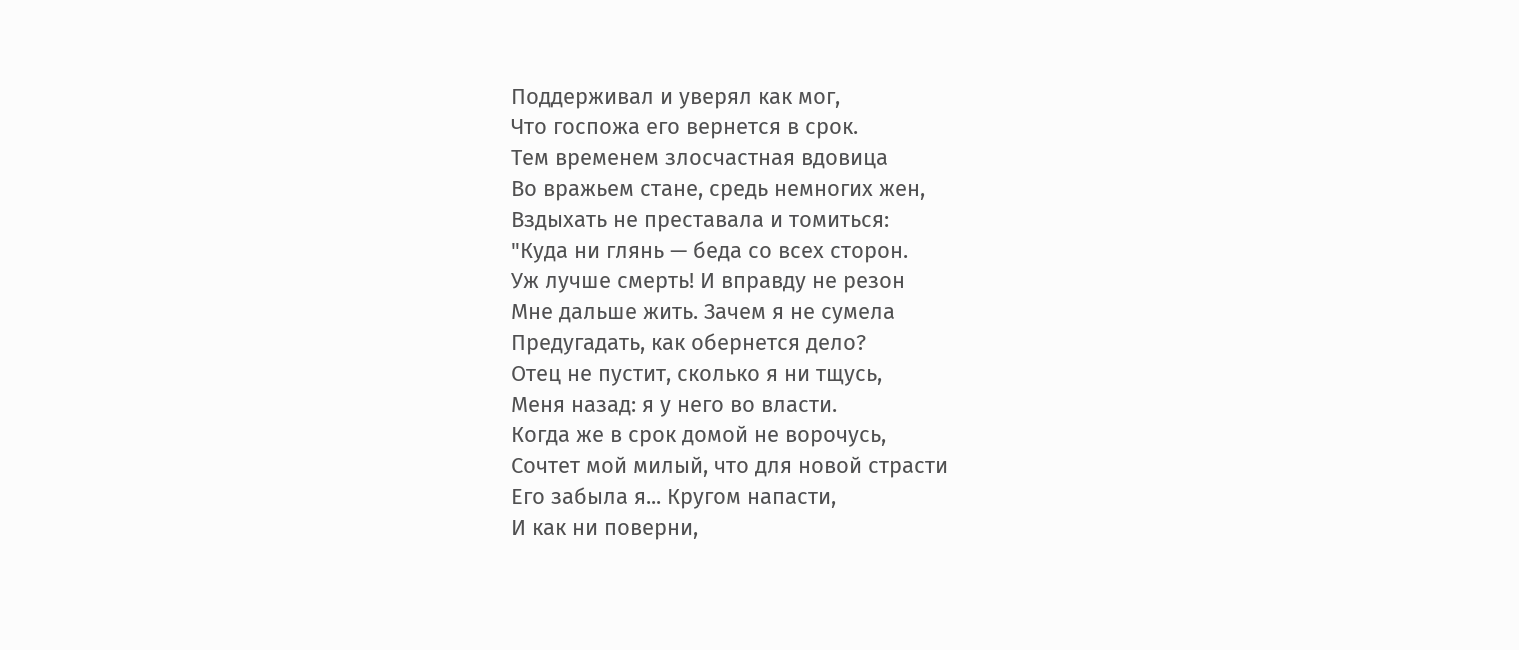Поддерживал и уверял как мог,
Что госпожа его вернется в срок.
Тем временем злосчастная вдовица
Во вражьем стане, средь немногих жен,
Вздыхать не преставала и томиться:
"Куда ни глянь — беда со всех сторон.
Уж лучше смерть! И вправду не резон
Мне дальше жить. Зачем я не сумела
Предугадать, как обернется дело?
Отец не пустит, сколько я ни тщусь,
Меня назад: я у него во власти.
Когда же в срок домой не ворочусь,
Сочтет мой милый, что для новой страсти
Его забыла я... Кругом напасти,
И как ни поверни,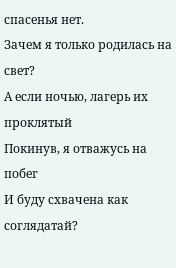спасенья нет.
Зачем я только родилась на свет?
А если ночью, лагерь их проклятый
Покинув, я отважусь на побег
И буду схвачена как соглядатай?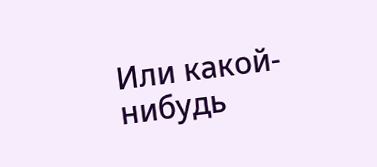Или какой-нибудь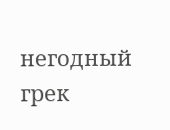негодный грек